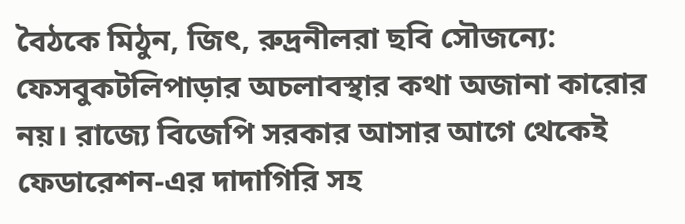বৈঠকে মিঠুন, জিৎ, রুদ্রনীলরা ছবি সৌজন্যে: ফেসবুকটলিপাড়ার অচলাবস্থার কথা অজানা কারোর নয়। রাজ্যে বিজেপি সরকার আসার আগে থেকেই ফেডারেশন-এর দাদাগিরি সহ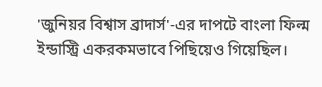'জুনিয়র বিশ্বাস ব্রাদার্স'-এর দাপটে বাংলা ফিল্ম ইন্ডাস্ট্রি একরকমভাবে পিছিয়েও গিয়েছিল।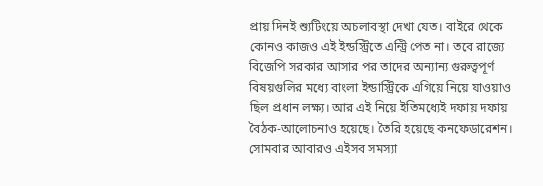প্রায় দিনই শ্যুটিংয়ে অচলাবস্থা দেখা যেত। বাইরে থেকে কোনও কাজও এই ইন্ডস্ট্রিতে এন্ট্রি পেত না। তবে রাজ্যে বিজেপি সরকার আসার পর তাদের অন্যান্য গুরুত্বপূর্ণ বিষয়গুলির মধ্যে বাংলা ইন্ডাস্ট্রিকে এগিয়ে নিয়ে যাওয়াও ছিল প্রধান লক্ষ্য। আর এই নিয়ে ইতিমধ্যেই দফায় দফায় বৈঠক-আলোচনাও হয়েছে। তৈরি হয়েছে কনফেডারেশন। সোমবার আবারও এইসব সমস্যা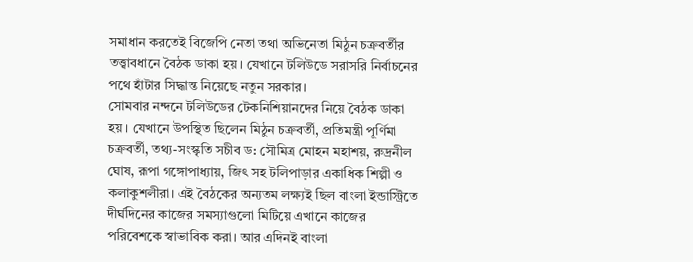সমাধান করতেই বিজেপি নেতা তথা অভিনেতা মিঠুন চক্রবর্তীর তত্ত্বাবধানে বৈঠক ডাকা হয়। যেখানে টলিউডে সরাসরি নির্বাচনের পথে হাঁটার সিদ্ধান্ত নিয়েছে নতুন সরকার।
সোমবার নন্দনে টলিউডের টেকনিশিয়ানদের নিয়ে বৈঠক ডাকা হয়। যেখানে উপস্থিত ছিলেন মিঠুন চক্রবর্তী, প্রতিমন্ত্রী পূর্ণিমা চক্রবর্তী, তথ্য-সংস্কৃতি সচীব ড: সৌমিত্র মোহন মহাশয়, রুদ্রনীল ঘোষ, রূপা গঙ্গোপাধ্যায়, জিৎ সহ টলিপাড়ার একাধিক শিল্পী ও কলাকুশলীরা। এই বৈঠকের অন্যতম লক্ষ্যই ছিল বাংলা ইন্ডাস্ট্রিতে দীর্ঘদিনের কাজের সমস্যাগুলো মিটিয়ে এখানে কাজের পরিবেশকে স্বাভাবিক করা। আর এদিনই বাংলা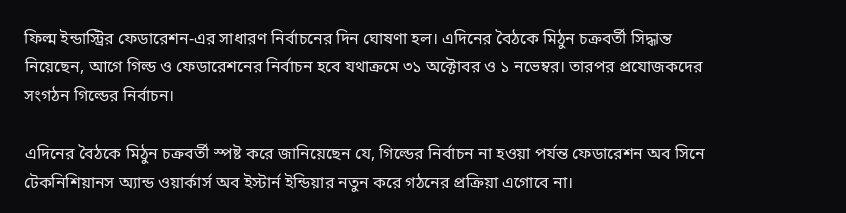ফিল্ম ইন্ডাস্ট্রির ফেডারেশন-এর সাধারণ নির্বাচনের দিন ঘোষণা হল। এদিনের বৈঠকে মিঠুন চক্রবর্তী সিদ্ধান্ত নিয়েছেন, আগে গিল্ড ও ফেডারেশনের নির্বাচন হবে যথাক্রমে ৩১ অক্টোবর ও ১ নভেম্বর। তারপর প্রযোজকদের সংগঠন গিল্ডের নির্বাচন।

এদিনের বৈঠকে মিঠুন চক্রবর্তী স্পষ্ট করে জানিয়েছেন যে, গিল্ডের নির্বাচন না হওয়া পর্যন্ত ফেডারেশন অব সিনে টেকনিশিয়ানস অ্যান্ড ওয়ার্কার্স অব ইস্টার্ন ইন্ডিয়ার নতুন করে গঠনের প্রক্রিয়া এগোবে না।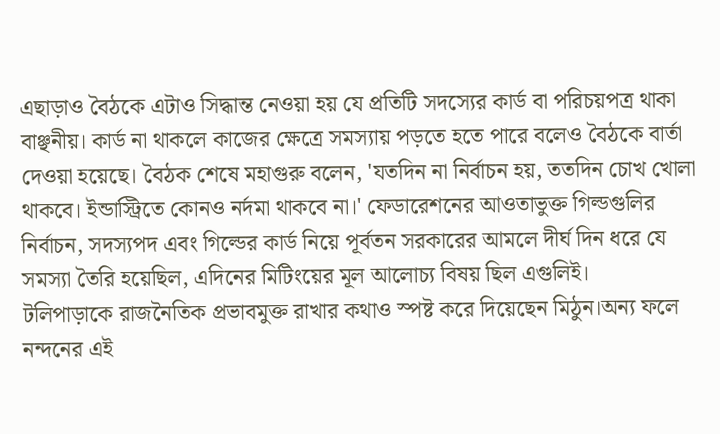এছাড়াও বৈঠকে এটাও সিদ্ধান্ত নেওয়া হয় যে প্রতিটি সদস্যের কার্ড বা পরিচয়পত্র থাকা বাঞ্ছনীয়। কার্ড না থাকলে কাজের ক্ষেত্রে সমস্যায় পড়তে হতে পারে বলেও বৈঠকে বার্তা দেওয়া হয়েছে। বৈঠক শেষে মহাগুরু বলেন, 'যতদিন না নির্বাচন হয়, ততদিন চোখ খোলা থাকবে। ইন্ডাস্ট্রিতে কোনও নর্দমা থাকবে না।' ফেডারেশনের আওতাভুক্ত গিল্ডগুলির নির্বাচন, সদস্যপদ এবং গিল্ডের কার্ড নিয়ে পূর্বতন সরকারের আমলে দীর্ঘ দিন ধরে যে সমস্যা তৈরি হয়েছিল, এদিনের মিটিংয়ের মূল আলোচ্য বিষয় ছিল এগুলিই।
টলিপাড়াকে রাজনৈতিক প্রভাবমুক্ত রাখার কথাও স্পষ্ট করে দিয়েছেন মিঠুন।অন্য ফলে নন্দনের এই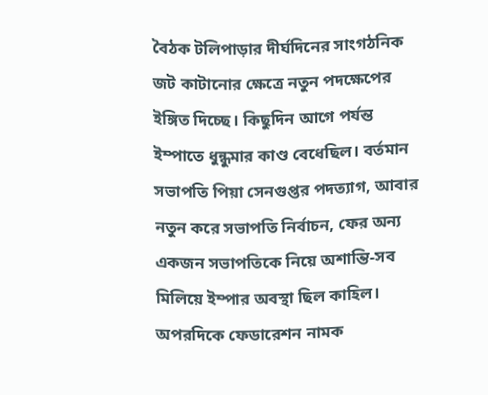বৈঠক টলিপাড়ার দীর্ঘদিনের সাংগঠনিক জট কাটানোর ক্ষেত্রে নতুন পদক্ষেপের ইঙ্গিত দিচ্ছে। কিছুদিন আগে পর্যন্ত ইম্পাতে ধুন্ধুমার কাণ্ড বেধেছিল। বর্তমান সভাপতি পিয়া সেনগুপ্তর পদত্যাগ, আবার নতুন করে সভাপতি নির্বাচন, ফের অন্য একজন সভাপতিকে নিয়ে অশান্তি-সব মিলিয়ে ইম্পার অবস্থা ছিল কাহিল। অপরদিকে ফেডারেশন নামক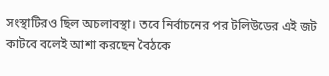সংস্থাটিরও ছিল অচলাবস্থা। তবে নির্বাচনের পর টলিউডের এই জট কাটবে বলেই আশা করছেন বৈঠকে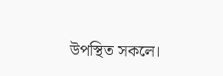উপস্থিত সকলে।